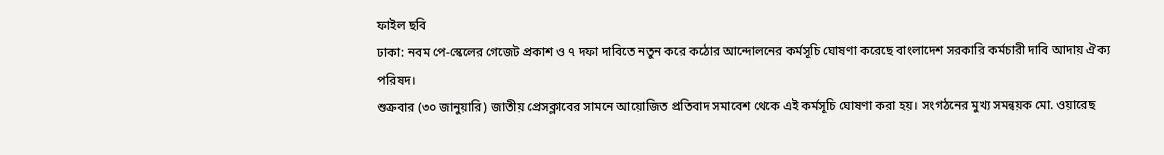ফাইল ছবি
ঢাকা: নবম পে-স্কেলের গেজেট প্রকাশ ও ৭ দফা দাবিতে নতুন করে কঠোর আন্দোলনের কর্মসূচি ঘোষণা করেছে বাংলাদেশ সরকারি কর্মচারী দাবি আদায় ঐক্য পরিষদ।
শুক্রবার (৩০ জানুয়ারি) জাতীয় প্রেসক্লাবের সামনে আয়োজিত প্রতিবাদ সমাবেশ থেকে এই কর্মসূচি ঘোষণা করা হয়। সংগঠনের মুখ্য সমন্বয়ক মো. ওয়ারেছ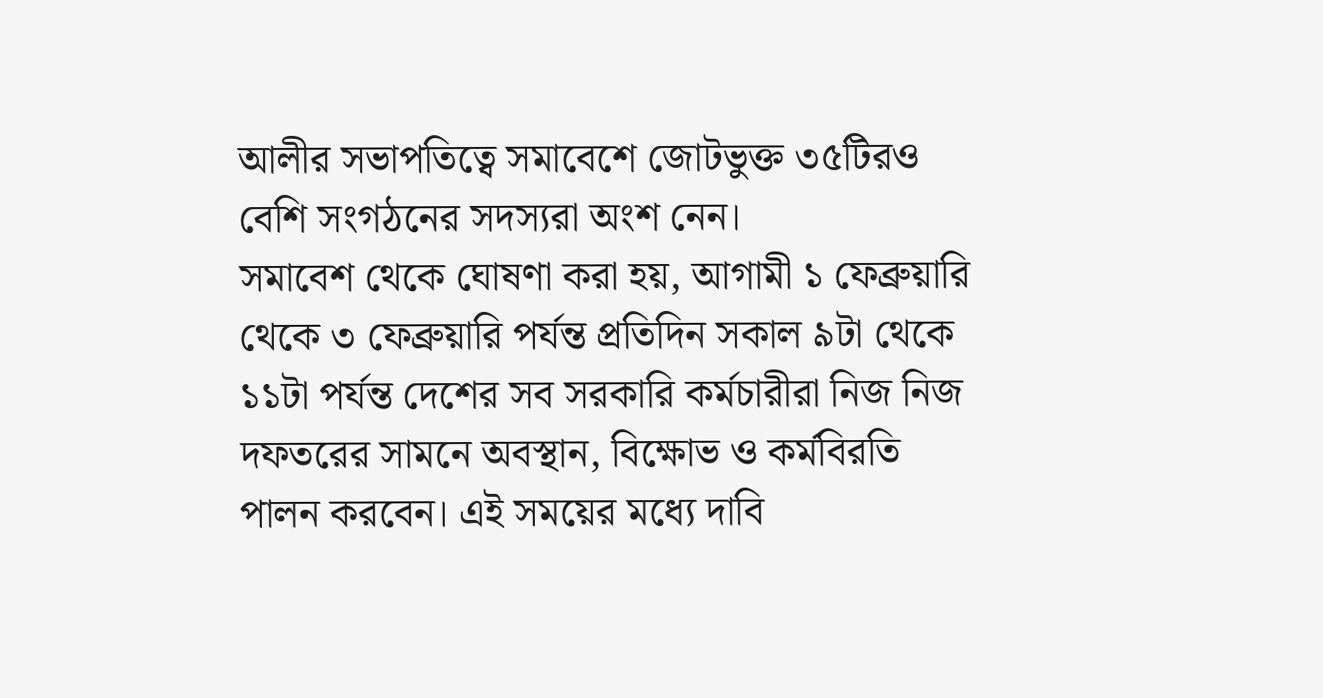আলীর সভাপতিত্বে সমাবেশে জোটভুক্ত ৩৫টিরও বেশি সংগঠনের সদস্যরা অংশ নেন।
সমাবেশ থেকে ঘোষণা করা হয়, আগামী ১ ফেব্রুয়ারি থেকে ৩ ফেব্রুয়ারি পর্যন্ত প্রতিদিন সকাল ৯টা থেকে ১১টা পর্যন্ত দেশের সব সরকারি কর্মচারীরা নিজ নিজ দফতরের সামনে অবস্থান, বিক্ষোভ ও কর্মবিরতি পালন করবেন। এই সময়ের মধ্যে দাবি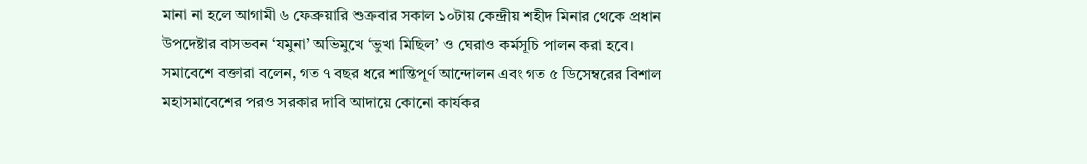মানা না হলে আগামী ৬ ফেব্রুয়ারি শুক্রবার সকাল ১০টায় কেন্দ্রীয় শহীদ মিনার থেকে প্রধান উপদেষ্টার বাসভবন ‘যমুনা’ অভিমুখে ‘ভুখা মিছিল’ ও ঘেরাও কর্মসূচি পালন করা হবে।
সমাবেশে বক্তারা বলেন, গত ৭ বছর ধরে শান্তিপূর্ণ আন্দোলন এবং গত ৫ ডিসেম্বরের বিশাল মহাসমাবেশের পরও সরকার দাবি আদায়ে কোনো কার্যকর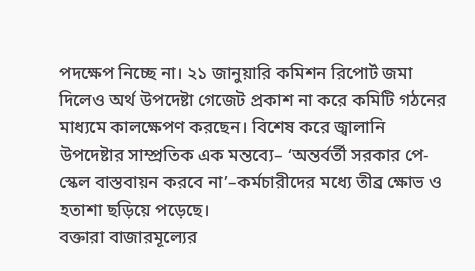পদক্ষেপ নিচ্ছে না। ২১ জানুয়ারি কমিশন রিপোর্ট জমা দিলেও অর্থ উপদেষ্টা গেজেট প্রকাশ না করে কমিটি গঠনের মাধ্যমে কালক্ষেপণ করছেন। বিশেষ করে জ্বালানি উপদেষ্টার সাম্প্রতিক এক মন্তব্যে– ‘অন্তর্বর্তী সরকার পে-স্কেল বাস্তবায়ন করবে না’–কর্মচারীদের মধ্যে তীব্র ক্ষোভ ও হতাশা ছড়িয়ে পড়েছে।
বক্তারা বাজারমূল্যের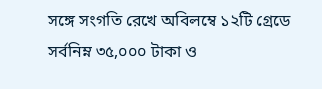সঙ্গে সংগতি রেখে অবিলম্বে ১২টি গ্রেডে সর্বনিম্ন ৩৫,০০০ টাকা ও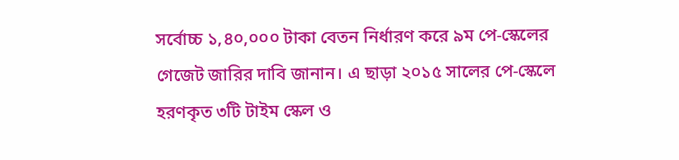সর্বোচ্চ ১,৪০,০০০ টাকা বেতন নির্ধারণ করে ৯ম পে-স্কেলের গেজেট জারির দাবি জানান। এ ছাড়া ২০১৫ সালের পে-স্কেলে হরণকৃত ৩টি টাইম স্কেল ও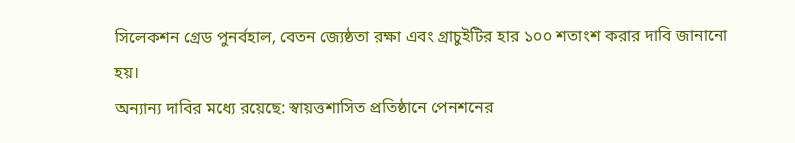সিলেকশন গ্রেড পুনর্বহাল, বেতন জ্যেষ্ঠতা রক্ষা এবং গ্রাচুইটির হার ১০০ শতাংশ করার দাবি জানানো হয়।
অন্যান্য দাবির মধ্যে রয়েছে: স্বায়ত্তশাসিত প্রতিষ্ঠানে পেনশনের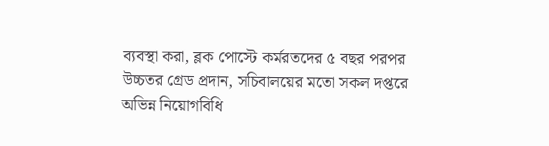ব্যবস্থা করা, ব্লক পোস্টে কর্মরতদের ৫ বছর পরপর উচ্চতর গ্রেড প্রদান, সচিবালয়ের মতো সকল দপ্তরে অভিন্ন নিয়োগবিধি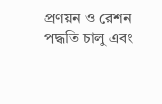প্রণয়ন ও রেশন পদ্ধতি চালু এবং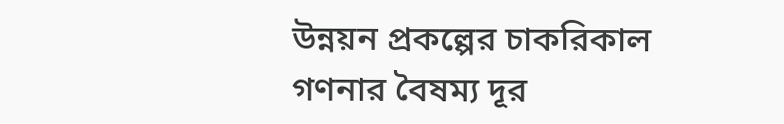উন্নয়ন প্রকল্পের চাকরিকাল গণনার বৈষম্য দূর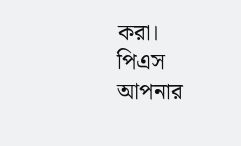করা।
পিএস
আপনার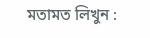মতামত লিখুন :